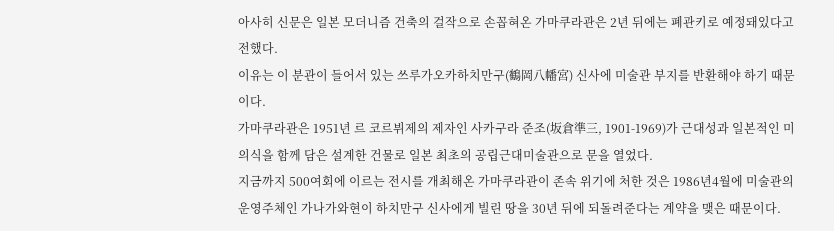아사히 신문은 일본 모더니즘 건축의 걸작으로 손꼽혀온 가마쿠라관은 2년 뒤에는 폐관키로 예정돼있다고 전했다.
이유는 이 분관이 들어서 있는 쓰루가오카하치만구(鶴岡八幡宮) 신사에 미술관 부지를 반환해야 하기 때문이다.
가마쿠라관은 1951년 르 코르뷔제의 제자인 사카구라 준조(坂倉準三, 1901-1969)가 근대성과 일본적인 미의식을 함께 담은 설계한 건물로 일본 최초의 공립근대미술관으로 문을 열었다.
지금까지 500여회에 이르는 전시를 개최해온 가마쿠라관이 존속 위기에 처한 것은 1986년4월에 미술관의 운영주체인 가나가와현이 하치만구 신사에게 빌린 땅을 30년 뒤에 되돌려준다는 계약을 맺은 때문이다.